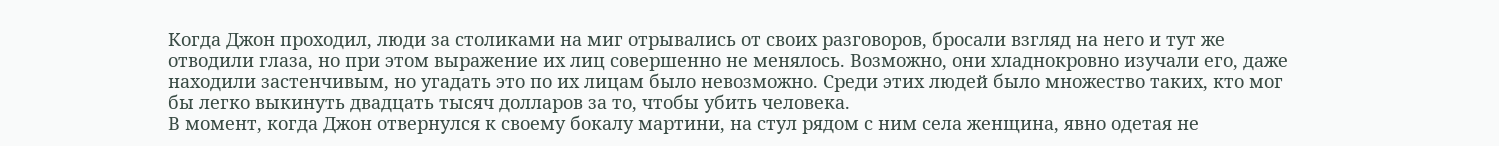Когда Джон проходил, люди за столиками на миг отрывались от своих разговоров, бросали взгляд на него и тут же отводили глаза, но при этом выражение их лиц совершенно не менялось. Возможно, они хладнокровно изучали его, даже находили застенчивым, но угадать это по их лицам было невозможно. Среди этих людей было множество таких, кто мог бы легко выкинуть двадцать тысяч долларов за то, чтобы убить человека.
В момент, когда Джон отвернулся к своему бокалу мартини, на стул рядом с ним села женщина, явно одетая не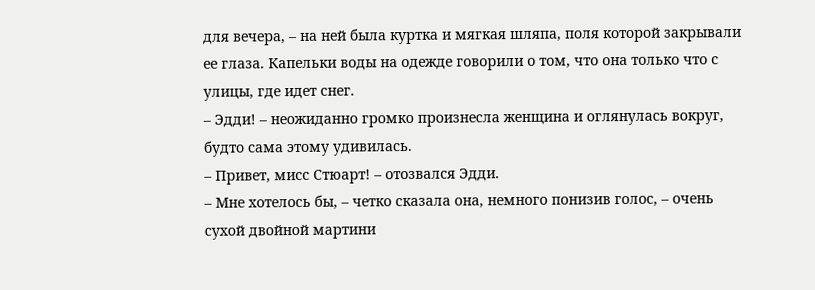для вечера, – на ней была куртка и мягкая шляпа, поля которой закрывали ее глаза. Капельки воды на одежде говорили о том, что она только что с улицы, где идет снег.
– Эдди! – неожиданно громко произнесла женщина и оглянулась вокруг, будто сама этому удивилась.
– Привет, мисс Стюарт! – отозвался Эдди.
– Мне хотелось бы, – четко сказала она, немного понизив голос, – очень сухой двойной мартини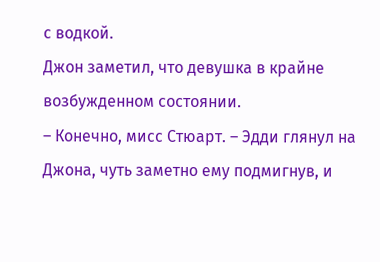с водкой.
Джон заметил, что девушка в крайне возбужденном состоянии.
– Конечно, мисс Стюарт. – Эдди глянул на Джона, чуть заметно ему подмигнув, и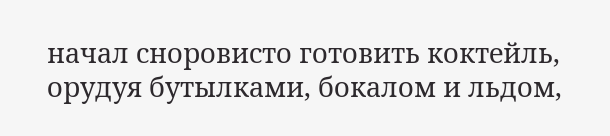начал сноровисто готовить коктейль, орудуя бутылками, бокалом и льдом,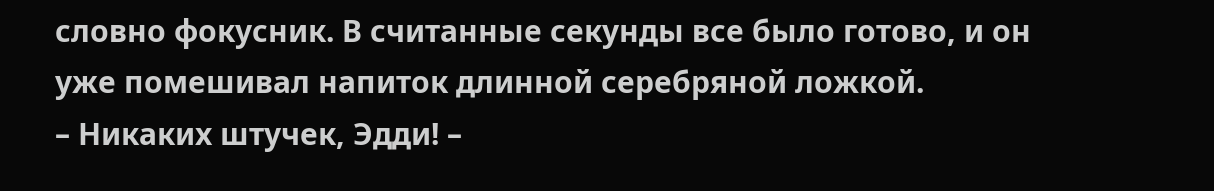словно фокусник. В считанные секунды все было готово, и он уже помешивал напиток длинной серебряной ложкой.
– Никаких штучек, Эдди! –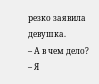резко заявила девушка.
– А в чем дело?
– Я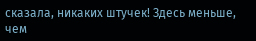сказала, никаких штучек! Здесь меньше, чем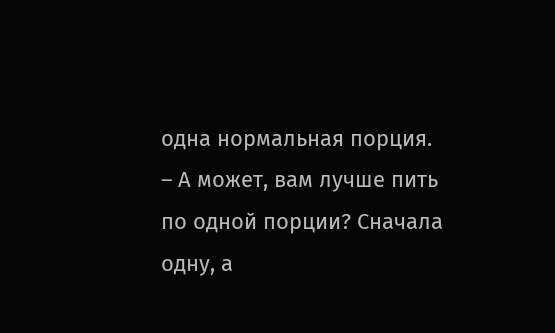одна нормальная порция.
– А может, вам лучше пить по одной порции? Сначала одну, а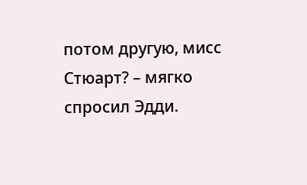потом другую, мисс Стюарт? – мягко спросил Эдди.